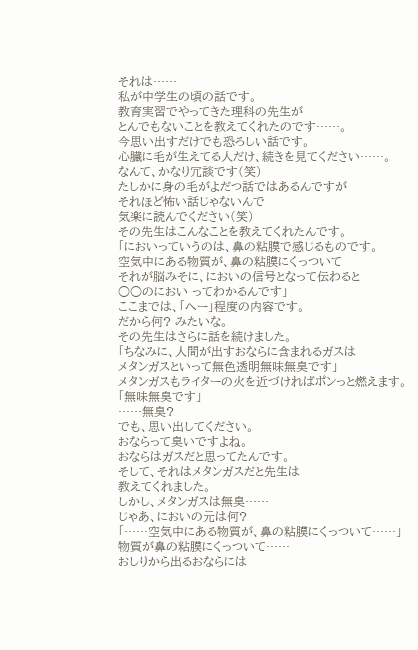それは……
私が中学生の頃の話です。
教育実習でやってきた理科の先生が
とんでもないことを教えてくれたのです……。
今思い出すだけでも恐ろしい話です。
心臓に毛が生えてる人だけ、続きを見てください……。
なんて、かなり冗談です(笑)
たしかに身の毛がよだつ話ではあるんですが
それほど怖い話じゃないんで
気楽に読んでください(笑)
その先生はこんなことを教えてくれたんです。
「においっていうのは、鼻の粘膜で感じるものです。
空気中にある物質が、鼻の粘膜にくっついて
それが脳みそに、においの信号となって伝わると
○○のにおい ってわかるんです」
ここまでは、「へー」程度の内容です。
だから何? みたいな。
その先生はさらに話を続けました。
「ちなみに、人間が出すおならに含まれるガスは
メタンガスといって無色透明無味無臭です」
メタンガスもライターの火を近づければポンっと燃えます。
「無味無臭です」
……無臭?
でも、思い出してください。
おならって臭いですよね。
おならはガスだと思ってたんです。
そして、それはメタンガスだと先生は
教えてくれました。
しかし、メタンガスは無臭……
じゃあ、においの元は何?
「……空気中にある物質が、鼻の粘膜にくっついて……」
物質が鼻の粘膜にくっついて……
おしりから出るおならには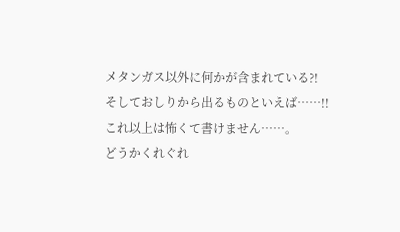メタンガス以外に何かが含まれている?!
そしておしりから出るものといえば……!!
これ以上は怖くて書けません……。
どうかくれぐれ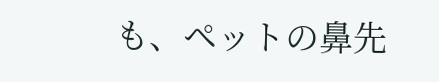も、ペットの鼻先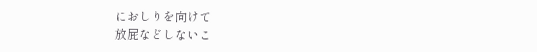におしりを向けて
放屁などしないこ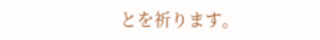とを祈ります。